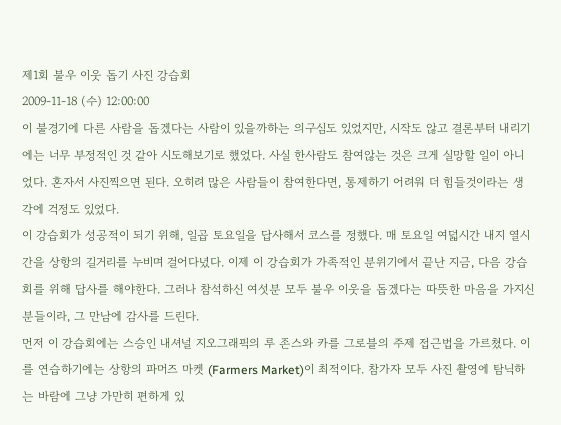제1회 불우 이웃 돕기 사진 강습회
2009-11-18 (수) 12:00:00
이 불경기에 다른 사람을 돕겠다는 사람이 있을까하는 의구심도 있었지만, 시작도 않고 결론부터 내리기에는 너무 부정적인 것 같아 시도해보기로 했었다. 사실 한사람도 참여않는 것은 크게 실망할 일이 아니었다. 혼자서 사진찍으면 된다. 오히려 많은 사람들이 참여한다면, 통제하기 어려워 더 힘들것이라는 생각에 걱정도 있었다.
이 강습회가 성공적이 되기 위해, 일곱 토요일을 답사해서 코스를 정했다. 매 토요일 여덟시간 내지 열시간을 상항의 길거리를 누비며 걸어다녔다. 이제 이 강습회가 가족적인 분위기에서 끝난 지금, 다음 강습회를 위해 답사를 해야한다. 그러나 참석하신 여섯분 모두 불우 이웃을 돕겠다는 따뜻한 마음을 가지신 분들이라, 그 만남에 감사를 드린다.
먼저 이 강습회에는 스승인 내셔널 지오그래픽의 루 존스와 카를 그로블의 주제 접근법을 가르쳤다. 이를 연습하기에는 상항의 파머즈 마켓 (Farmers Market)이 최적이다. 참가자 모두 사진 촬영에 탐닉하는 바람에 그냥 가만히 편하게 있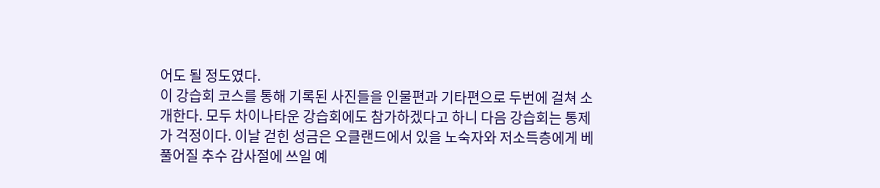어도 될 정도였다.
이 강습회 코스를 통해 기록된 사진들을 인물편과 기타편으로 두번에 걸쳐 소개한다. 모두 차이나타운 강습회에도 참가하겠다고 하니 다음 강습회는 통제가 걱정이다. 이날 걷힌 성금은 오클랜드에서 있을 노숙자와 저소득층에게 베풀어질 추수 감사절에 쓰일 예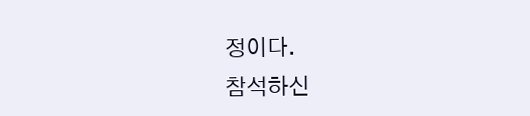정이다.
참석하신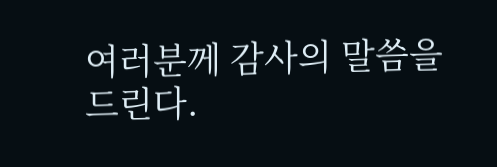여러분께 감사의 말씀을 드린다.